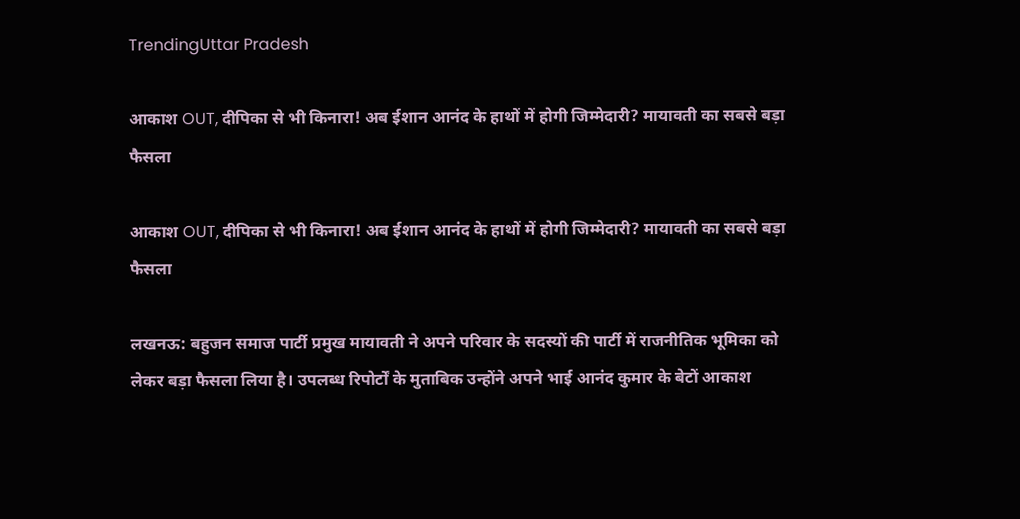TrendingUttar Pradesh

आकाश OUT, दीपिका से भी किनारा! अब ईशान आनंद के हाथों में होगी जिम्मेदारी? मायावती का सबसे बड़ा फैसला

आकाश OUT, दीपिका से भी किनारा! अब ईशान आनंद के हाथों में होगी जिम्मेदारी? मायावती का सबसे बड़ा फैसला

लखनऊ: बहुजन समाज पार्टी प्रमुख मायावती ने अपने परिवार के सदस्यों की पार्टी में राजनीतिक भूमिका को लेकर बड़ा फैसला लिया है। उपलब्ध रिपोर्टों के मुताबिक उन्होंने अपने भाई आनंद कुमार के बेटों आकाश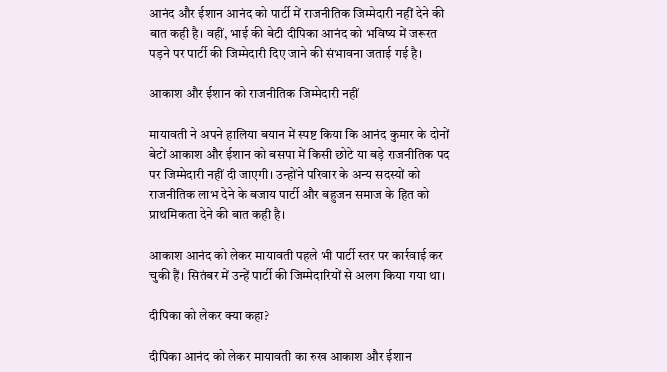आनंद और ईशान आनंद को पार्टी में राजनीतिक जिम्मेदारी नहीं देने की बात कही है। वहीं, भाई की बेटी दीपिका आनंद को भविष्य में जरूरत पड़ने पर पार्टी की जिम्मेदारी दिए जाने की संभावना जताई गई है।

आकाश और ईशान को राजनीतिक जिम्मेदारी नहीं

मायावती ने अपने हालिया बयान में स्पष्ट किया कि आनंद कुमार के दोनों बेटों आकाश और ईशान को बसपा में किसी छोटे या बड़े राजनीतिक पद पर जिम्मेदारी नहीं दी जाएगी। उन्होंने परिवार के अन्य सदस्यों को राजनीतिक लाभ देने के बजाय पार्टी और बहुजन समाज के हित को प्राथमिकता देने की बात कही है।

आकाश आनंद को लेकर मायावती पहले भी पार्टी स्तर पर कार्रवाई कर चुकी हैं। सितंबर में उन्हें पार्टी की जिम्मेदारियों से अलग किया गया था।

दीपिका को लेकर क्या कहा?

दीपिका आनंद को लेकर मायावती का रुख आकाश और ईशान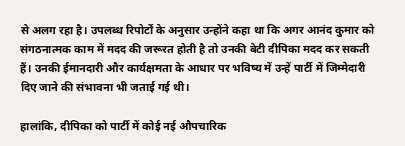से अलग रहा है। उपलब्ध रिपोर्टों के अनुसार उन्होंने कहा था कि अगर आनंद कुमार को संगठनात्मक काम में मदद की जरूरत होती है तो उनकी बेटी दीपिका मदद कर सकती हैं। उनकी ईमानदारी और कार्यक्षमता के आधार पर भविष्य में उन्हें पार्टी में जिम्मेदारी दिए जाने की संभावना भी जताई गई थी।

हालांकि, दीपिका को पार्टी में कोई नई औपचारिक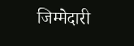जिम्मेदारी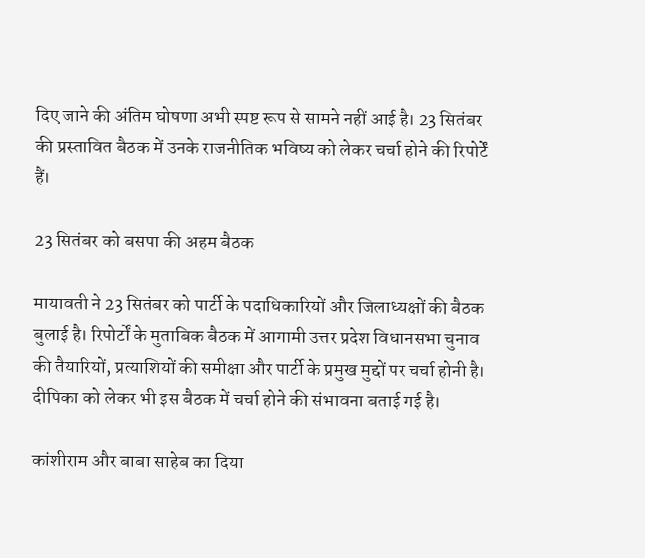दिए जाने की अंतिम घोषणा अभी स्पष्ट रूप से सामने नहीं आई है। 23 सितंबर की प्रस्तावित बैठक में उनके राजनीतिक भविष्य को लेकर चर्चा होने की रिपोर्टें हैं।

23 सितंबर को बसपा की अहम बैठक

मायावती ने 23 सितंबर को पार्टी के पदाधिकारियों और जिलाध्यक्षों की बैठक बुलाई है। रिपोर्टों के मुताबिक बैठक में आगामी उत्तर प्रदेश विधानसभा चुनाव की तैयारियों, प्रत्याशियों की समीक्षा और पार्टी के प्रमुख मुद्दों पर चर्चा होनी है। दीपिका को लेकर भी इस बैठक में चर्चा होने की संभावना बताई गई है।

कांशीराम और बाबा साहेब का दिया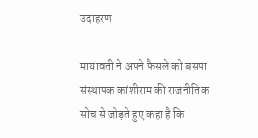उदाहरण

मायावती ने अपने फैसले को बसपा संस्थापक कांशीराम की राजनीतिक सोच से जोड़ते हुए कहा है कि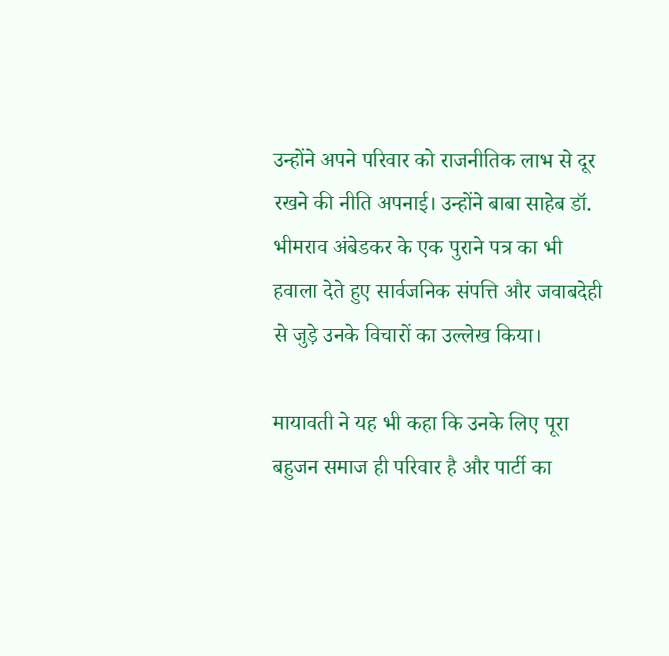उन्होंने अपने परिवार को राजनीतिक लाभ से दूर रखने की नीति अपनाई। उन्होंने बाबा साहेब डॉ. भीमराव अंबेडकर के एक पुराने पत्र का भी हवाला देते हुए सार्वजनिक संपत्ति और जवाबदेही से जुड़े उनके विचारों का उल्लेख किया।

मायावती ने यह भी कहा कि उनके लिए पूरा बहुजन समाज ही परिवार है और पार्टी का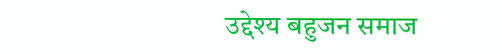उद्देश्य बहुजन समाज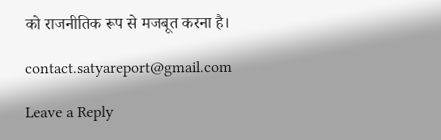को राजनीतिक रूप से मजबूत करना है।

contact.satyareport@gmail.com

Leave a Reply